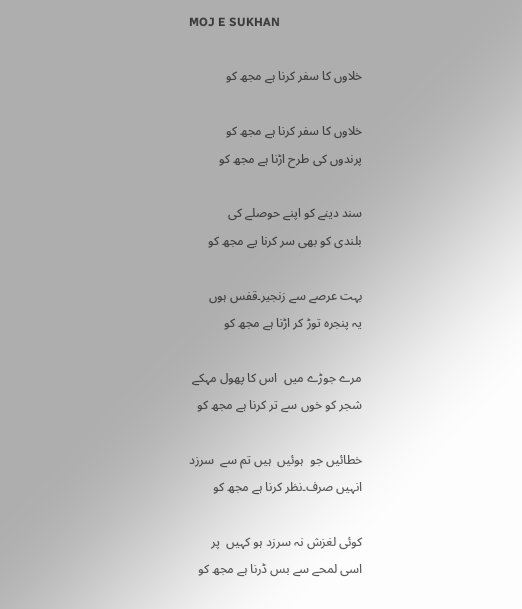MOJ E SUKHAN

خلاوں کا سفر کرنا ہے مجھ کو

خلاوں کا سفر کرنا ہے مجھ کو
پرندوں کی طرح اڑنا ہے مجھ کو

سند دینے کو اپنے حوصلے کی
بلندی کو بھی سر کرنا یے مجھ کو

بہت عرصے سے زنجیر۔قفس ہوں
یہ پنجرہ توڑ کر اڑنا ہے مجھ کو

مرے جوڑے میں  اس کا پھول مہکے
شجر کو خوں سے تر کرنا ہے مجھ کو

خطائیں جو  ہوئیں  ہیں تم سے  سرزد
انہیں صرف۔نظر کرنا ہے مجھ کو

کوئی لغزش نہ سرزد ہو کہیں  پر
اسی لمحے سے بس ڈرنا ہے مجھ کو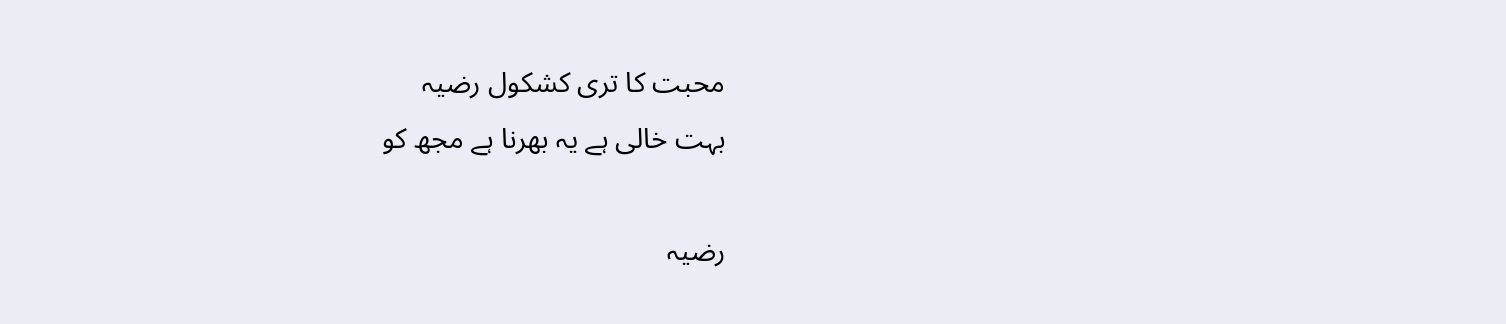محبت کا تری کشکول رضیہ
بہت خالی ہے یہ بھرنا ہے مجھ کو

رضیہ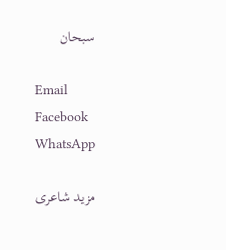سبحان

Email
Facebook
WhatsApp

مزید شاعری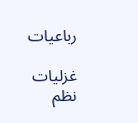رباعیات

غزلیات
نظم